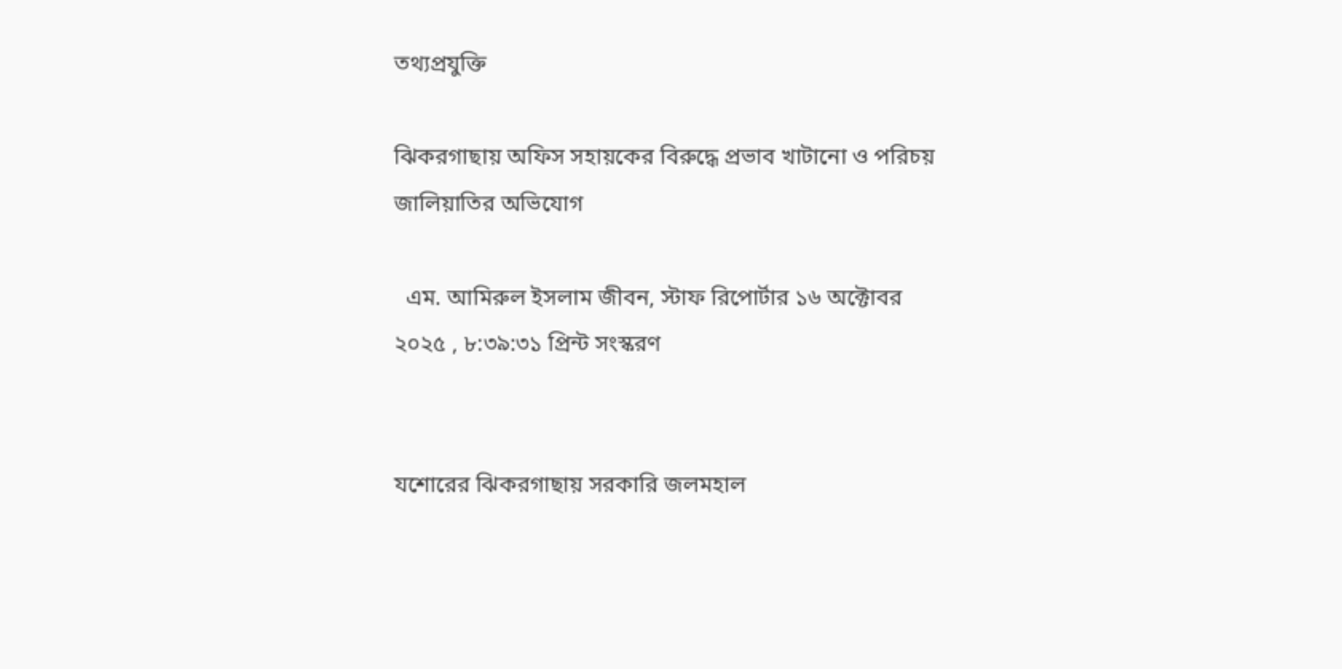তথ্যপ্রযুক্তি

ঝিকরগাছায় অফিস সহায়কের বিরুদ্ধে প্রভাব খাটানো ও পরিচয় জালিয়াতির অভিযোগ

  এম. আমিরুল ইসলাম জীবন, স্টাফ রিপোর্টার ১৬ অক্টোবর ২০২৫ , ৮:৩৯:৩১ প্রিন্ট সংস্করণ


যশোরের ঝিকরগাছায় সরকারি জলমহাল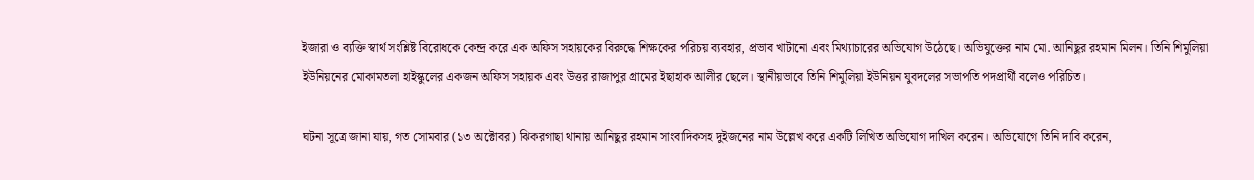ইজারা ও ব্যক্তি স্বার্থ সংশ্লিষ্ট বিরোধকে কেন্দ্র করে এক অফিস সহায়কের বিরুদ্ধে শিক্ষকের পরিচয় ব্যবহার, প্রভাব খাটানো এবং মিথ্যাচারের অভিযোগ উঠেছে। অভিযুক্তের নাম মো. আনিছুর রহমান মিলন। তিনি শিমুলিয়া ইউনিয়নের মোকামতলা হাইস্কুলের একজন অফিস সহায়ক এবং উত্তর রাজাপুর গ্রামের ইছাহাক আলীর ছেলে। স্থানীয়ভাবে তিনি শিমুলিয়া ইউনিয়ন যুবদলের সভাপতি পদপ্রার্থী বলেও পরিচিত।

ঘটনা সূত্রে জানা যায়, গত সোমবার (১৩ অক্টোবর) ঝিকরগাছা থানায় আনিছুর রহমান সাংবাদিকসহ দুইজনের নাম উল্লেখ করে একটি লিখিত অভিযোগ দাখিল করেন। অভিযোগে তিনি দাবি করেন,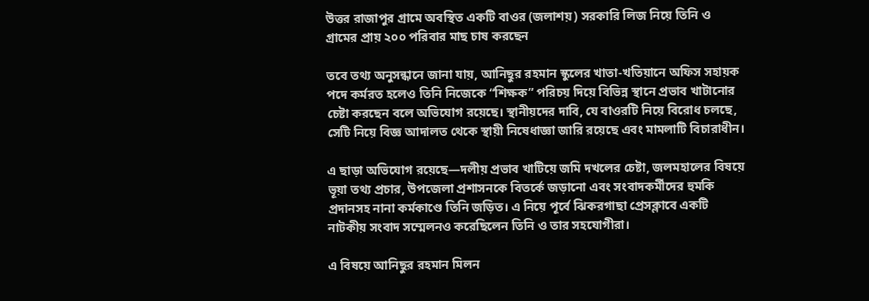উত্তর রাজাপুর গ্রামে অবস্থিত একটি বাওর (জলাশয়) সরকারি লিজ নিয়ে তিনি ও গ্রামের প্রায় ২০০ পরিবার মাছ চাষ করছেন

তবে তথ্য অনুসন্ধানে জানা যায়, আনিছুর রহমান স্কুলের খাতা-খতিয়ানে অফিস সহায়ক পদে কর্মরত হলেও তিনি নিজেকে “শিক্ষক” পরিচয় দিয়ে বিভিন্ন স্থানে প্রভাব খাটানোর চেষ্টা করছেন বলে অভিযোগ রয়েছে। স্থানীয়দের দাবি, যে বাওরটি নিয়ে বিরোধ চলছে, সেটি নিয়ে বিজ্ঞ আদালত থেকে স্থায়ী নিষেধাজ্ঞা জারি রয়েছে এবং মামলাটি বিচারাধীন।

এ ছাড়া অভিযোগ রয়েছে—দলীয় প্রভাব খাটিয়ে জমি দখলের চেষ্টা, জলমহালের বিষয়ে ভূয়া তথ্য প্রচার, উপজেলা প্রশাসনকে বিতর্কে জড়ানো এবং সংবাদকর্মীদের হুমকি প্রদানসহ নানা কর্মকাণ্ডে তিনি জড়িত। এ নিয়ে পূর্বে ঝিকরগাছা প্রেসক্লাবে একটি নাটকীয় সংবাদ সম্মেলনও করেছিলেন তিনি ও তার সহযোগীরা।

এ বিষয়ে আনিছুর রহমান মিলন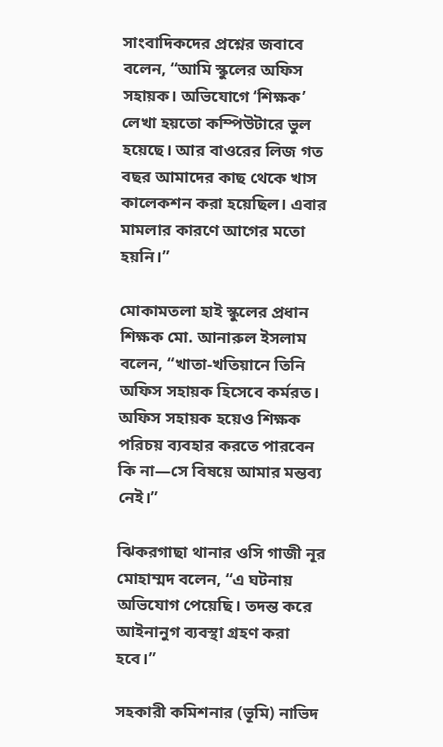সাংবাদিকদের প্রশ্নের জবাবে বলেন, “আমি স্কুলের অফিস সহায়ক। অভিযোগে ‘শিক্ষক’ লেখা হয়তো কম্পিউটারে ভুল হয়েছে। আর বাওরের লিজ গত বছর আমাদের কাছ থেকে খাস কালেকশন করা হয়েছিল। এবার মামলার কারণে আগের মতো হয়নি।”

মোকামতলা হাই স্কুলের প্রধান শিক্ষক মো. আনারুল ইসলাম বলেন, “খাতা-খতিয়ানে তিনি অফিস সহায়ক হিসেবে কর্মরত। অফিস সহায়ক হয়েও শিক্ষক পরিচয় ব্যবহার করতে পারবেন কি না—সে বিষয়ে আমার মন্তব্য নেই।”

ঝিকরগাছা থানার ওসি গাজী নূর মোহাম্মদ বলেন, “এ ঘটনায় অভিযোগ পেয়েছি। তদন্ত করে আইনানুগ ব্যবস্থা গ্রহণ করা হবে।”

সহকারী কমিশনার (ভূমি) নাভিদ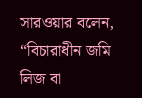সারওয়ার বলেন, “বিচারাধীন জমি লিজ বা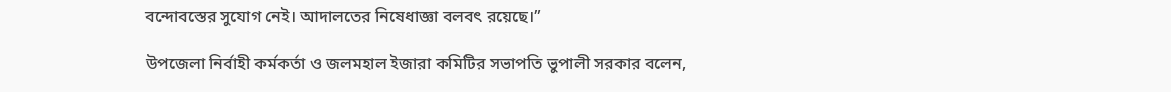বন্দোবস্তের সুযোগ নেই। আদালতের নিষেধাজ্ঞা বলবৎ রয়েছে।”

উপজেলা নির্বাহী কর্মকর্তা ও জলমহাল ইজারা কমিটির সভাপতি ভুপালী সরকার বলেন,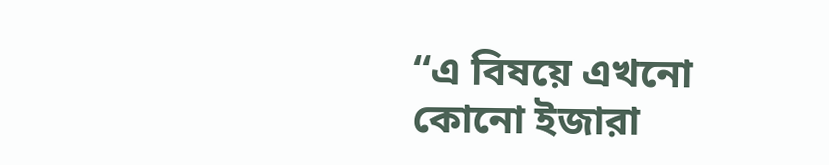“এ বিষয়ে এখনো কোনো ইজারা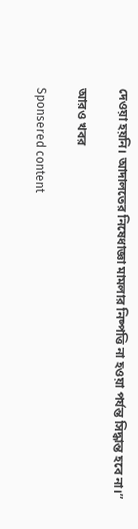দেওয়া হয়নি। আদালতের নিষেধাজ্ঞা মামলার নিষ্পত্তি না হওয়া পর্যন্ত সিদ্ধান্ত হবে না।”

আরও খবর

Sponsered content